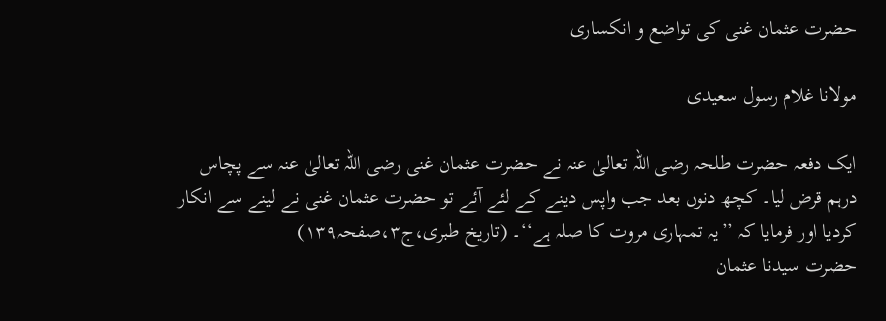حضرت عثمان غنی کی تواضع و انکساری

مولانا غلام رسول سعیدی

ایک دفعہ حضرت طلحہ رضی اللہ تعالیٰ عنہ نے حضرت عثمان غنی رضی اللہ تعالیٰ عنہ سے پچاس درہم قرض لیا۔ کچھ دنوں بعد جب واپس دینے کے لئے آئے تو حضرت عثمان غنی نے لینے سے انکار کردیا اور فرمایا کہ ’’یہ تمہاری مروت کا صلہ ہے‘‘۔ (تاریخ طبری،ج۳،صفحہ۱۳۹)
حضرت سیدنا عثمان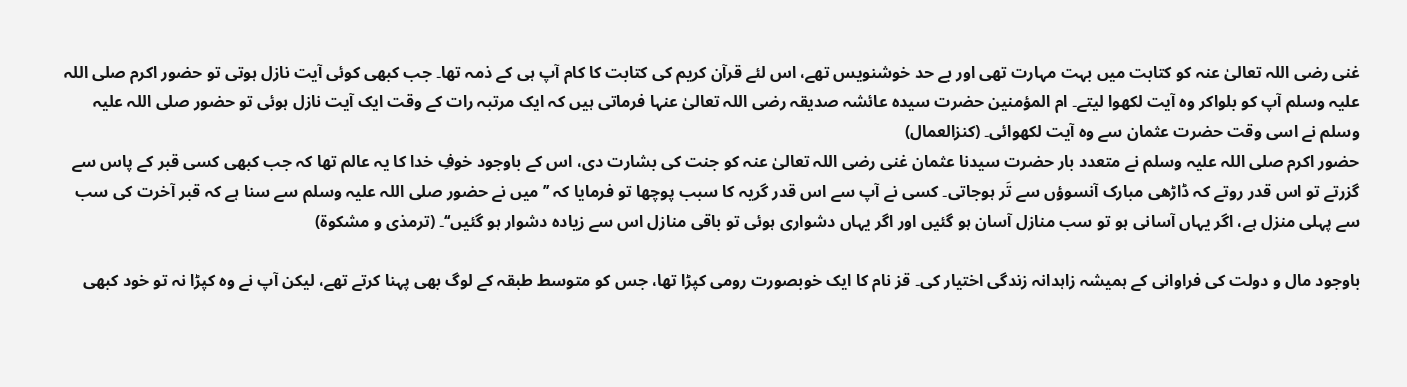غنی رضی اللہ تعالیٰ عنہ کو کتابت میں بہت مہارت تھی اور بے حد خوشنویس تھے، اس لئے قرآن کریم کی کتابت کا کام آپ ہی کے ذمہ تھا۔ جب کبھی کوئی آیت نازل ہوتی تو حضور اکرم صلی اللہ علیہ وسلم آپ کو بلواکر وہ آیت لکھوا لیتے۔ ام المؤمنین حضرت سیدہ عائشہ صدیقہ رضی اللہ تعالیٰ عنہا فرماتی ہیں کہ ایک مرتبہ رات کے وقت ایک آیت نازل ہوئی تو حضور صلی اللہ علیہ وسلم نے اسی وقت حضرت عثمان سے وہ آیت لکھوائی۔ (کنزالعمال)
حضور اکرم صلی اللہ علیہ وسلم نے متعدد بار حضرت سیدنا عثمان غنی رضی اللہ تعالیٰ عنہ کو جنت کی بشارت دی، اس کے باوجود خوفِ خدا کا یہ عالم تھا کہ جب کبھی کسی قبر کے پاس سے گزرتے تو اس قدر روتے کہ ڈاڑھی مبارک آنسوؤں سے تَر ہوجاتی۔ کسی نے آپ سے اس قدر گریہ کا سبب پوچھا تو فرمایا کہ ’’میں نے حضور صلی اللہ علیہ وسلم سے سنا ہے کہ قبر آخرت کی سب سے پہلی منزل ہے، اگر یہاں آسانی ہو تو سب منازل آسان ہو گئیں اور اگر یہاں دشواری ہوئی تو باقی منازل اس سے زیادہ دشوار ہو گئیں‘‘۔ (ترمذی و مشکوۃ)

باوجود مال و دولت کی فراوانی کے ہمیشہ زاہدانہ زندگی اختیار کی۔ قز نام کا ایک خوبصورت رومی کپڑا تھا، جس کو متوسط طبقہ کے لوگ بھی پہنا کرتے تھے، لیکن آپ نے وہ کپڑا نہ تو خود کبھی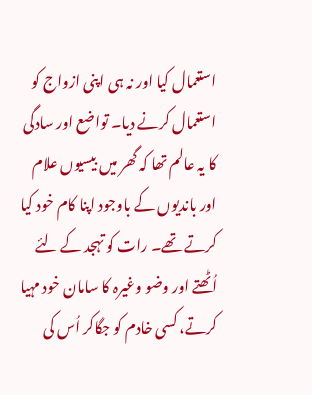استعمال کیا اور نہ ہی اپنی ازواج کو استعمال کرنے دیا۔ تواضع اور سادگی کا یہ عالم تھا کہ گھر میں بیسیوں علام اور باندیوں کے باوجود اپنا کام خود کیا کرتے تھے۔ رات کو تہجد کے لئے اُٹھتے اور وضو وغیرہ کا سامان خود مہیا کرتے، کسی خادم کو جگاکر اُس کی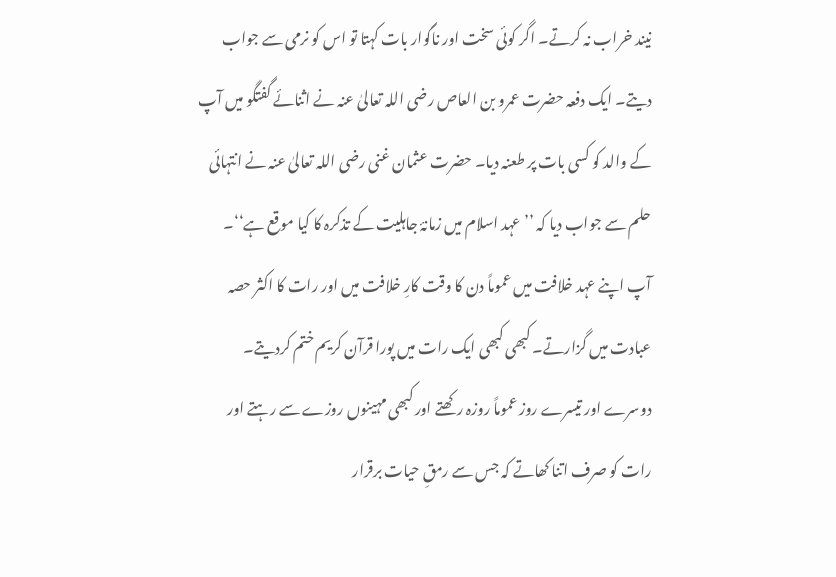نیند خراب نہ کرتے۔ اگر کوئی سخت اور ناگوار بات کہتا تو اس کو نرمی سے جواب دیتے۔ ایک دفعہ حضرت عمرو بن العاص رضی اللہ تعالیٰ عنہ نے اثنائے گفتگو میں آپ کے والد کو کسی بات پر طعنہ دیا۔ حضرت عثمان غنی رضی اللہ تعالیٰ عنہ نے انتہائی حلم سے جواب دیا کہ ’’عہد اسلام میں زمانۂ جاہلیت کے تذکرہ کا کیا موقع ہے‘‘۔
آپ اپنے عہد خلافت میں عموماً دن کا وقت کارِ خلافت میں اور رات کا اکثر حصہ عبادت میں گزارتے۔ کبھی کبھی ایک رات میں پورا قرآن کریم ختم کردیتے۔ دوسرے اور تیسرے روز عموماً روزہ رکھتے اور کبھی مہینوں روزے سے رہتے اور رات کو صرف اتنا کھاتے کہ جس سے رمقِ حیات برقرار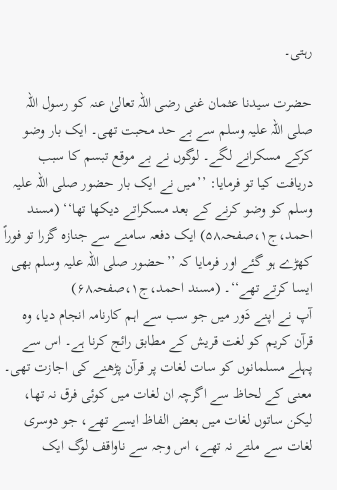رہتی۔

حضرت سیدنا عثمان غنی رضی اللہ تعالیٰ عنہ کو رسول اللہ صلی اللہ علیہ وسلم سے بے حد محبت تھی۔ ایک بار وضو کرکے مسکرانے لگے۔ لوگوں نے بے موقع تبسم کا سبب دریافت کیا تو فرمایا: ’’میں نے ایک بار حضور صلی اللہ علیہ وسلم کو وضو کرنے کے بعد مسکراتے دیکھا تھا‘‘ (مسند احمد،ج۱،صفحہ۵۸) ایک دفعہ سامنے سے جنازہ گزرا تو فوراً کھڑے ہو گئے اور فرمایا کہ ’’حضور صلی اللہ علیہ وسلم بھی ایسا کرتے تھے‘‘۔ (مسند احمد،ج۱،صفحہ۶۸)
آپ نے اپنے دَور میں جو سب سے اہم کارنامہ انجام دیا، وہ قرآن کریم کو لغت قریش کے مطابق رائج کرنا ہے۔ اس سے پہلے مسلمانوں کو سات لغات پر قرآن پڑھنے کی اجازت تھی۔ معنی کے لحاظ سے اگرچہ ان لغات میں کوئی فرق نہ تھا، لیکن ساتوں لغات میں بعض الفاظ ایسے تھے، جو دوسری لغات سے ملتے نہ تھے، اس وجہ سے ناواقف لوگ ایک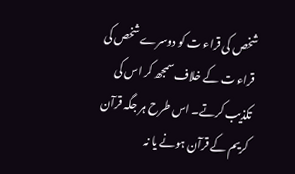شخص کی قراء ت کو دوسرے شخص کی قراء ت کے خلاف سمجھ کر اس کی تکذیب کرتے۔ اس طرح ہر جگہ قرآن کریم کے قرآن ہونے یا نہ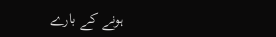ہونے کے بارے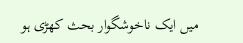میں ایک ناخوشگوار بحث کھڑی ہو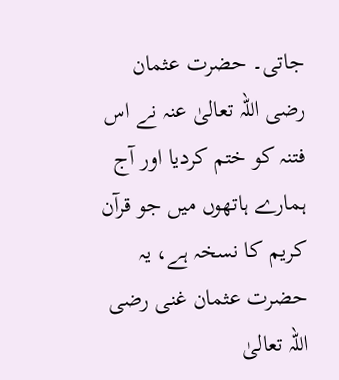جاتی۔ حضرت عثمان رضی اللہ تعالیٰ عنہ نے اس فتنہ کو ختم کردیا اور آج ہمارے ہاتھوں میں جو قرآن کریم کا نسخہ ہے، یہ حضرت عثمان غنی رضی اللہ تعالیٰ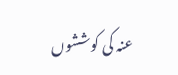عنہ کی کوششوں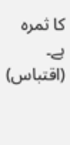کا ثمرہ ہے۔ (اقتباس)